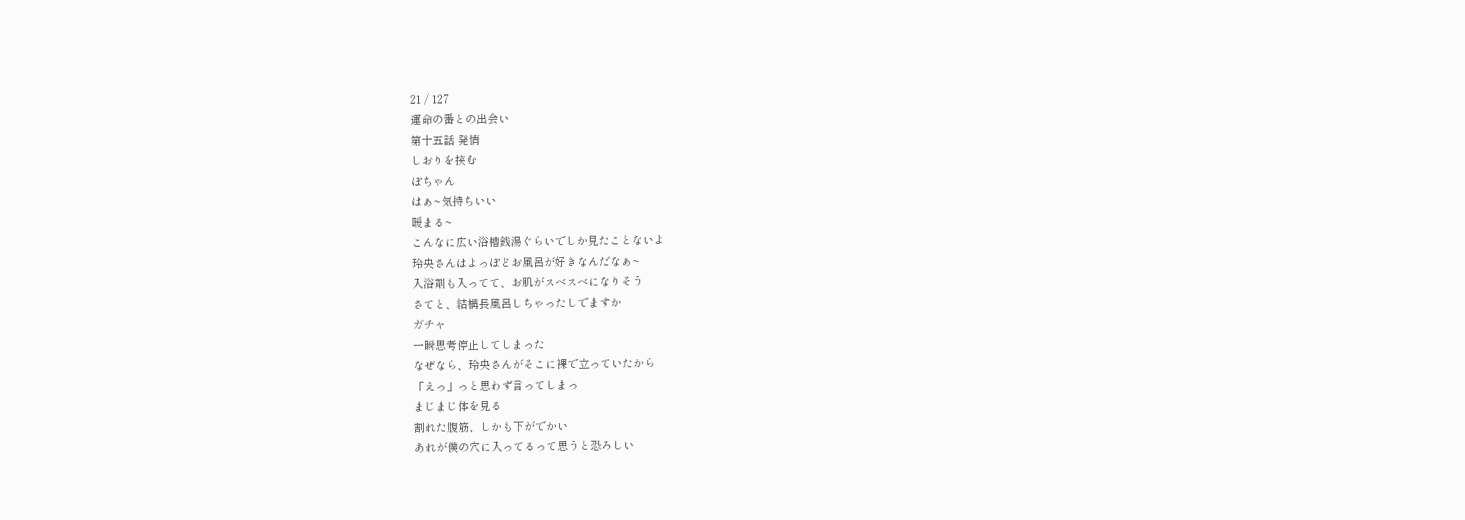21 / 127
運命の番との出会い
第十五話 発情
しおりを挟む
ぽちゃん
はぁ~気持ちいい
暖まる~
こんなに広い浴槽銭湯ぐらいでしか見たことないよ
玲央さんはよっぽどお風呂が好きなんだなぁ~
入浴剤も入ってて、お肌がスベスベになりそう
さてと、結構長風呂しちゃったしでますか
ガチャ
一瞬思考停止してしまった
なぜなら、玲央さんがそこに裸で立っていたから
「えっ」っと思わず言ってしまっ
まじまじ体を見る
割れた腹筋、しかも下がでかい
あれが僕の穴に入ってるって思うと恐ろしい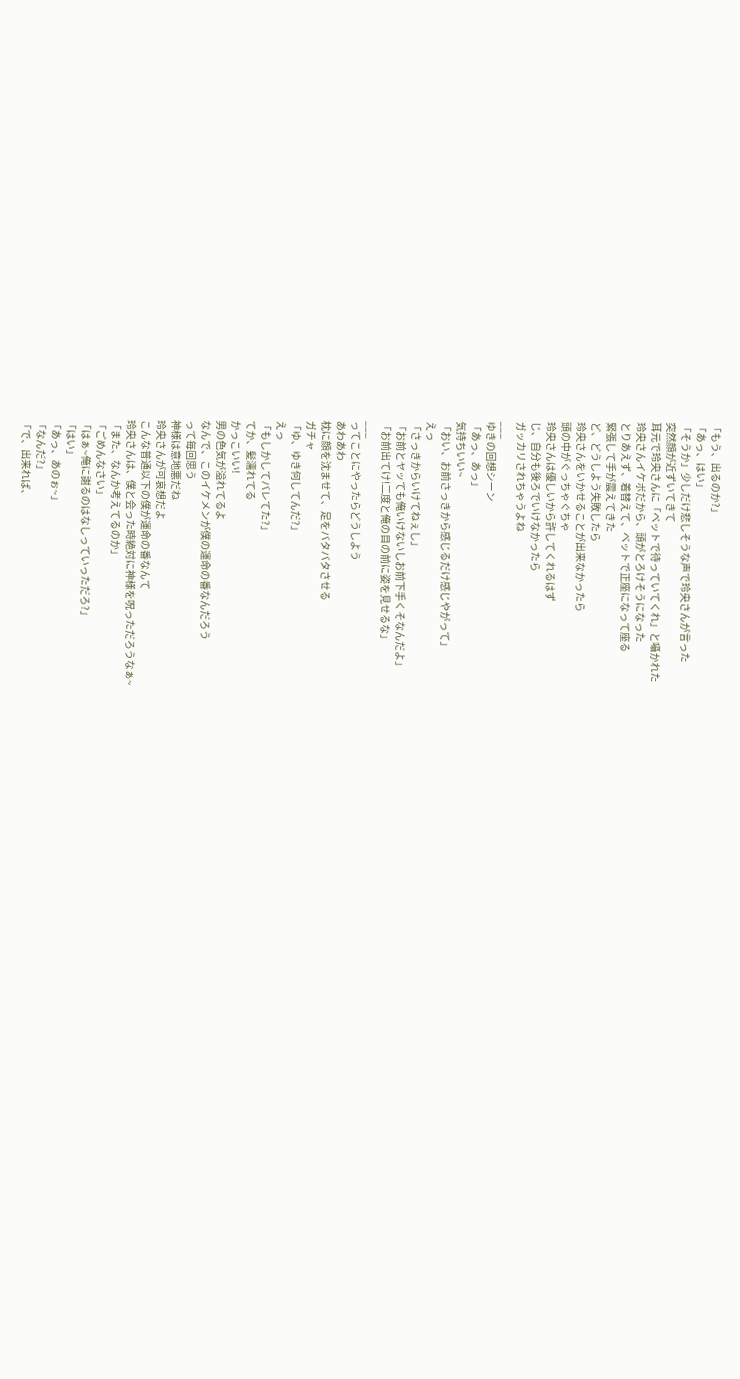「もう、出るのか?」
「あっ、はい」
「そうか」少しだけ悲しそうな声で玲央さんが言った
突然顔が近ずいてきて
耳元で玲央さんに「ベットで待っていてくれ」と囁かれた
玲央さんイケボだから、頭がとろけそうになった
とりあえず、着替えて、ベットで正座になって座る
緊張して手が震えてきた
ど、どうしよう失敗したら
玲央さんをいかせることが出来なかったら
頭の中がぐっちゃぐちゃ
玲央さんは優しいから許してくれるはず
じ、自分も後ろでいけなかったら
ガッカリされちゃうよね
___
ゆきの回想シーン
「あっ、あっ」
気持ちいい~
「おい、お前さっきから感じるだけ感じやがって」
えっ
「さっきからいけてねぇし」
「お前とヤッても俺いけないしお前下手くそなんだよ」
「お前出てけ!二度と俺の目の前に姿を見せるな」
___
ってことにやったらどうしよう
あわあわ
枕に顔を沈ませて、足をバタバタさせる
ガチャ
「ゆ、ゆき何してんだ?」
えっ
「もしかしてバレてた?」
てか、髪濡れてる
かっこいい!
男の色気が溢れてるよ
なんで、このイケメンが僕の運命の番なんだろう
って毎回思う
神様は意地悪だね
玲央さんが可哀想だよ
こんな普通以下の僕が運命の番なんて
玲央さんは、僕と会った時絶対に神様を呪っただろうなぁ~
「また、なんか考えてるのか」
「ごめんなさい」
「はぁ~俺に謝るのはなしっていっただろ?」
「はい」
「あっ、あのぉ~」
「なんだ?」
「で、出来れば、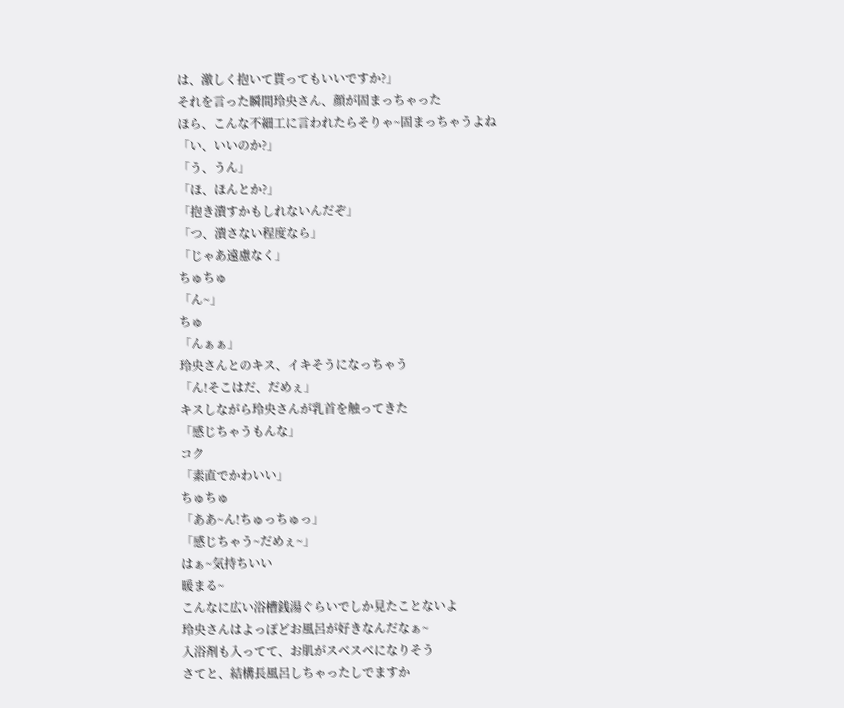は、激しく抱いて貰ってもいいですか?」
それを言った瞬間玲央さん、顔が固まっちゃった
ほら、こんな不細工に言われたらそりゃ~固まっちゃうよね
「い、いいのか?」
「う、うん」
「ほ、ほんとか?」
「抱き潰すかもしれないんだぞ」
「つ、潰さない程度なら」
「じゃあ遠慮なく」
ちゅちゅ
「ん~」
ちゅ
「んぁぁ」
玲央さんとのキス、イキそうになっちゃう
「ん!そこはだ、だめぇ」
キスしながら玲央さんが乳首を触ってきた
「感じちゃうもんな」
コク
「素直でかわいい」
ちゅちゅ
「ああ~ん!ちゅっちゅっ」
「感じちゃう~だめぇ~」
はぁ~気持ちいい
暖まる~
こんなに広い浴槽銭湯ぐらいでしか見たことないよ
玲央さんはよっぽどお風呂が好きなんだなぁ~
入浴剤も入ってて、お肌がスベスベになりそう
さてと、結構長風呂しちゃったしでますか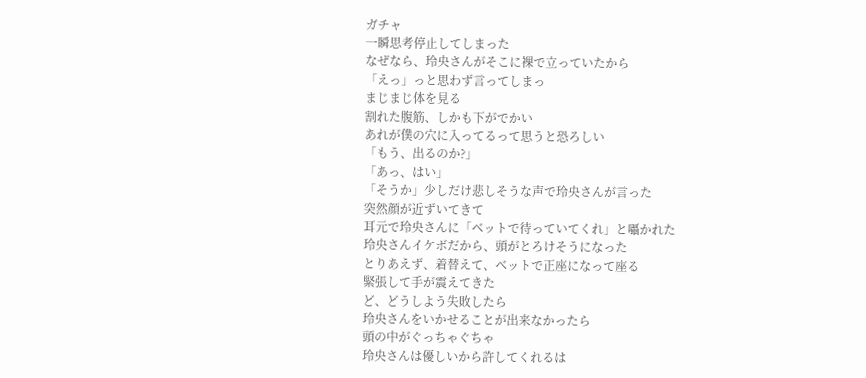ガチャ
一瞬思考停止してしまった
なぜなら、玲央さんがそこに裸で立っていたから
「えっ」っと思わず言ってしまっ
まじまじ体を見る
割れた腹筋、しかも下がでかい
あれが僕の穴に入ってるって思うと恐ろしい
「もう、出るのか?」
「あっ、はい」
「そうか」少しだけ悲しそうな声で玲央さんが言った
突然顔が近ずいてきて
耳元で玲央さんに「ベットで待っていてくれ」と囁かれた
玲央さんイケボだから、頭がとろけそうになった
とりあえず、着替えて、ベットで正座になって座る
緊張して手が震えてきた
ど、どうしよう失敗したら
玲央さんをいかせることが出来なかったら
頭の中がぐっちゃぐちゃ
玲央さんは優しいから許してくれるは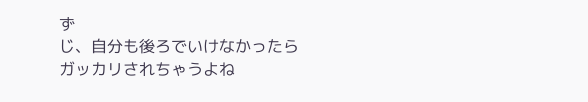ず
じ、自分も後ろでいけなかったら
ガッカリされちゃうよね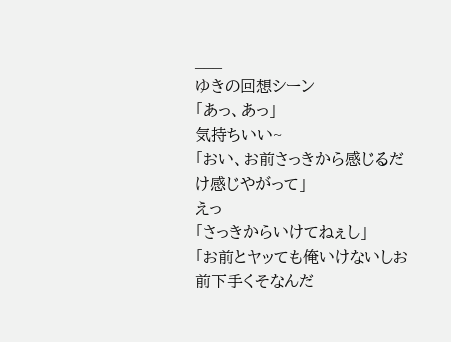___
ゆきの回想シーン
「あっ、あっ」
気持ちいい~
「おい、お前さっきから感じるだけ感じやがって」
えっ
「さっきからいけてねぇし」
「お前とヤッても俺いけないしお前下手くそなんだ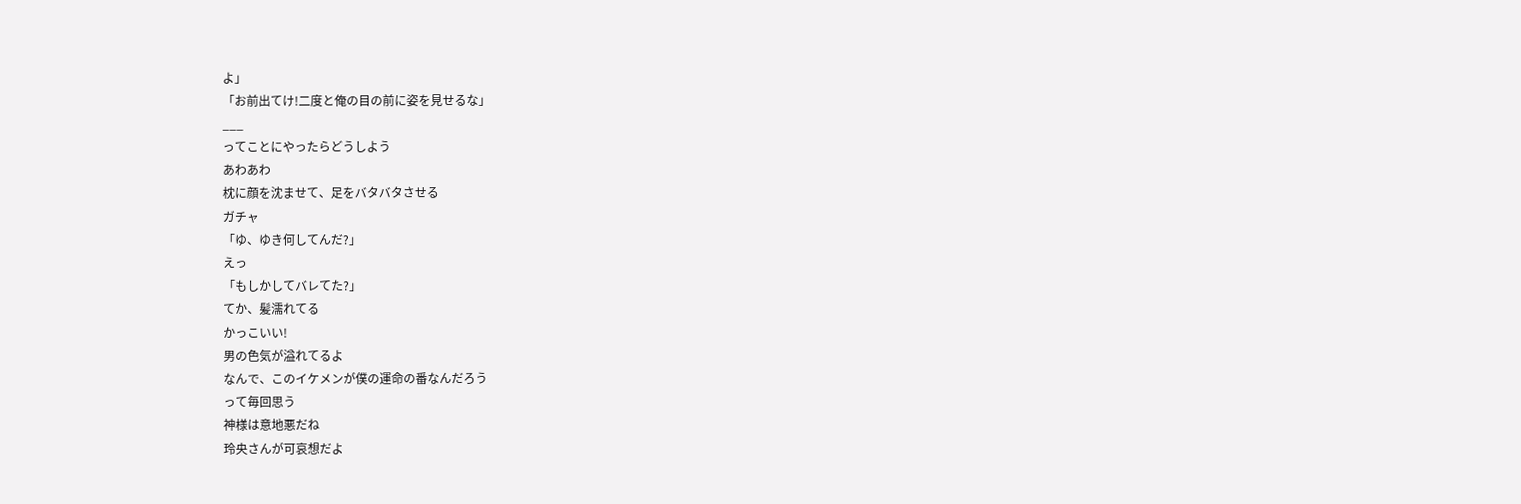よ」
「お前出てけ!二度と俺の目の前に姿を見せるな」
___
ってことにやったらどうしよう
あわあわ
枕に顔を沈ませて、足をバタバタさせる
ガチャ
「ゆ、ゆき何してんだ?」
えっ
「もしかしてバレてた?」
てか、髪濡れてる
かっこいい!
男の色気が溢れてるよ
なんで、このイケメンが僕の運命の番なんだろう
って毎回思う
神様は意地悪だね
玲央さんが可哀想だよ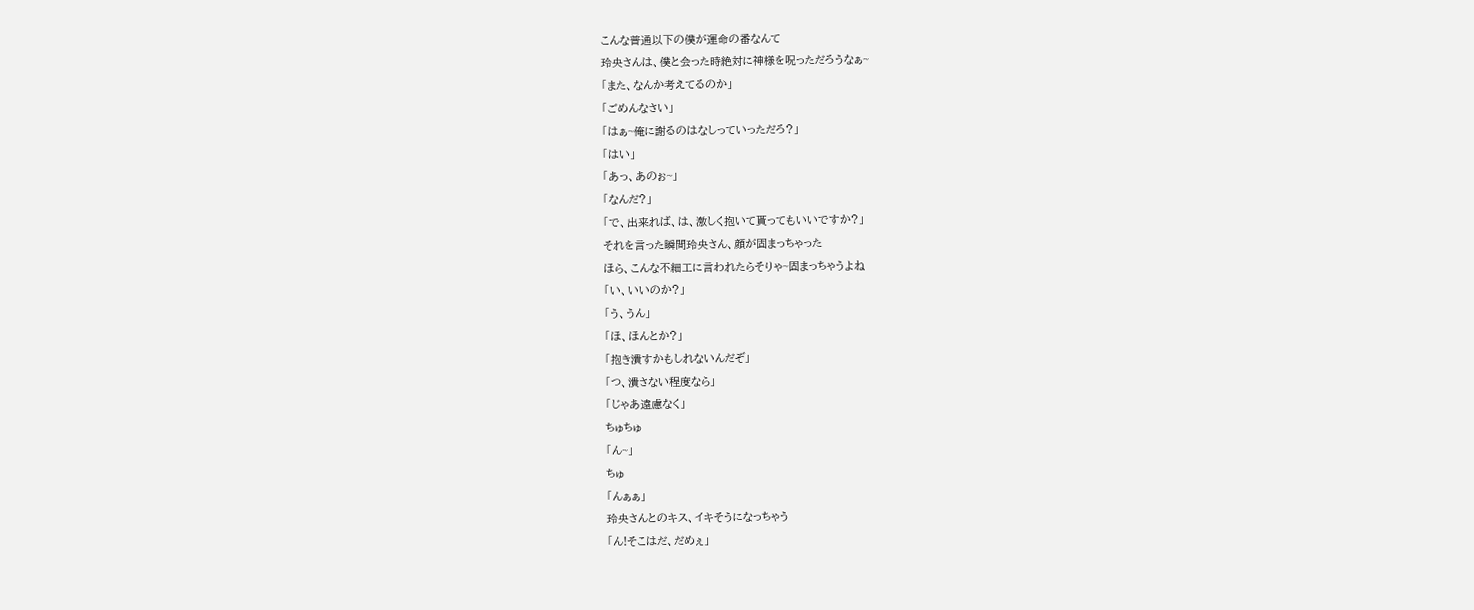こんな普通以下の僕が運命の番なんて
玲央さんは、僕と会った時絶対に神様を呪っただろうなぁ~
「また、なんか考えてるのか」
「ごめんなさい」
「はぁ~俺に謝るのはなしっていっただろ?」
「はい」
「あっ、あのぉ~」
「なんだ?」
「で、出来れば、は、激しく抱いて貰ってもいいですか?」
それを言った瞬間玲央さん、顔が固まっちゃった
ほら、こんな不細工に言われたらそりゃ~固まっちゃうよね
「い、いいのか?」
「う、うん」
「ほ、ほんとか?」
「抱き潰すかもしれないんだぞ」
「つ、潰さない程度なら」
「じゃあ遠慮なく」
ちゅちゅ
「ん~」
ちゅ
「んぁぁ」
玲央さんとのキス、イキそうになっちゃう
「ん!そこはだ、だめぇ」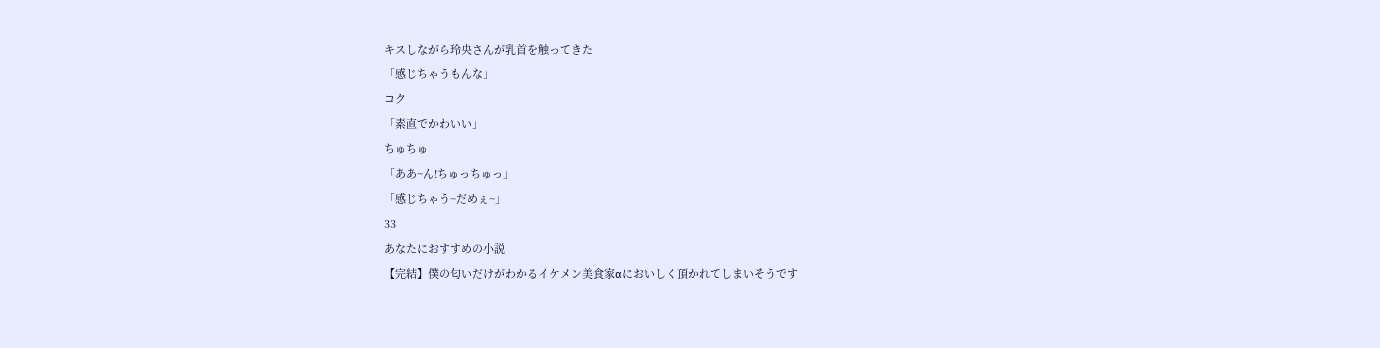キスしながら玲央さんが乳首を触ってきた
「感じちゃうもんな」
コク
「素直でかわいい」
ちゅちゅ
「ああ~ん!ちゅっちゅっ」
「感じちゃう~だめぇ~」
33
あなたにおすすめの小説
【完結】僕の匂いだけがわかるイケメン美食家αにおいしく頂かれてしまいそうです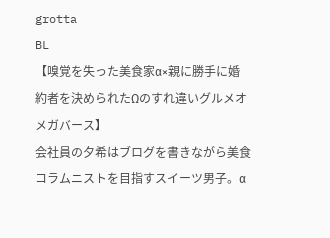grotta
BL
【嗅覚を失った美食家α×親に勝手に婚約者を決められたΩのすれ違いグルメオメガバース】
会社員の夕希はブログを書きながら美食コラムニストを目指すスイーツ男子。α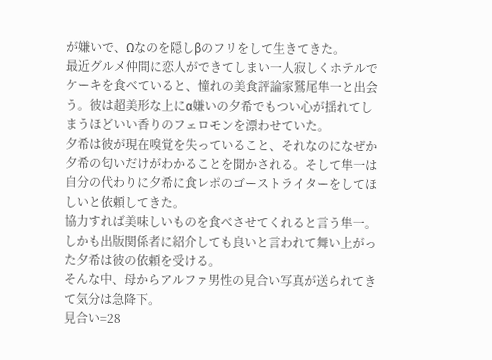が嫌いで、Ωなのを隠しβのフリをして生きてきた。
最近グルメ仲間に恋人ができてしまい一人寂しくホテルでケーキを食べていると、憧れの美食評論家鷲尾隼一と出会う。彼は超美形な上にα嫌いの夕希でもつい心が揺れてしまうほどいい香りのフェロモンを漂わせていた。
夕希は彼が現在嗅覚を失っていること、それなのになぜか夕希の匂いだけがわかることを聞かされる。そして隼一は自分の代わりに夕希に食レポのゴーストライターをしてほしいと依頼してきた。
協力すれば美味しいものを食べさせてくれると言う隼一。しかも出版関係者に紹介しても良いと言われて舞い上がった夕希は彼の依頼を受ける。
そんな中、母からアルファ男性の見合い写真が送られてきて気分は急降下。
見合い=28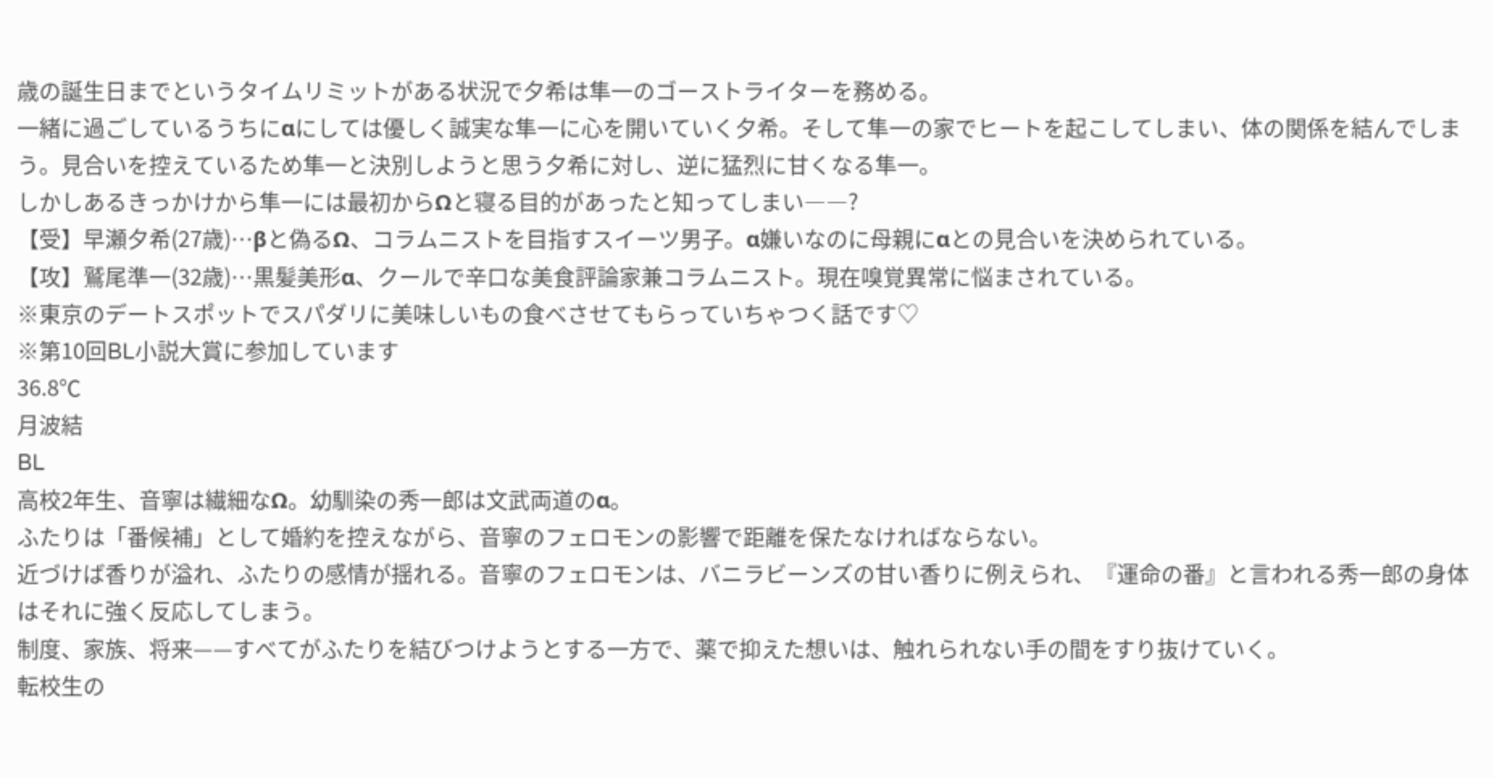歳の誕生日までというタイムリミットがある状況で夕希は隼一のゴーストライターを務める。
一緒に過ごしているうちにαにしては優しく誠実な隼一に心を開いていく夕希。そして隼一の家でヒートを起こしてしまい、体の関係を結んでしまう。見合いを控えているため隼一と決別しようと思う夕希に対し、逆に猛烈に甘くなる隼一。
しかしあるきっかけから隼一には最初からΩと寝る目的があったと知ってしまい――?
【受】早瀬夕希(27歳)…βと偽るΩ、コラムニストを目指すスイーツ男子。α嫌いなのに母親にαとの見合いを決められている。
【攻】鷲尾準一(32歳)…黒髪美形α、クールで辛口な美食評論家兼コラムニスト。現在嗅覚異常に悩まされている。
※東京のデートスポットでスパダリに美味しいもの食べさせてもらっていちゃつく話です♡
※第10回BL小説大賞に参加しています
36.8℃
月波結
BL
高校2年生、音寧は繊細なΩ。幼馴染の秀一郎は文武両道のα。
ふたりは「番候補」として婚約を控えながら、音寧のフェロモンの影響で距離を保たなければならない。
近づけば香りが溢れ、ふたりの感情が揺れる。音寧のフェロモンは、バニラビーンズの甘い香りに例えられ、『運命の番』と言われる秀一郎の身体はそれに強く反応してしまう。
制度、家族、将来——すべてがふたりを結びつけようとする一方で、薬で抑えた想いは、触れられない手の間をすり抜けていく。
転校生の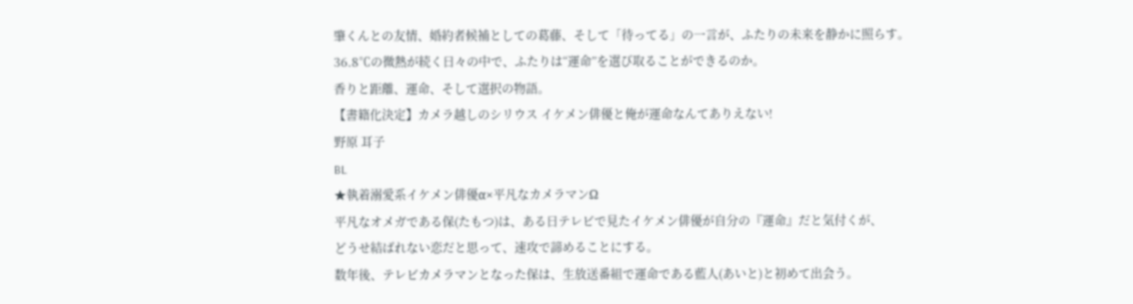肇くんとの友情、婚約者候補としての葛藤、そして「待ってる」の一言が、ふたりの未来を静かに照らす。
36.8℃の微熱が続く日々の中で、ふたりは“運命”を選び取ることができるのか。
香りと距離、運命、そして選択の物語。
【書籍化決定】カメラ越しのシリウス イケメン俳優と俺が運命なんてありえない!
野原 耳子
BL
★執着溺愛系イケメン俳優α×平凡なカメラマンΩ
平凡なオメガである保(たもつ)は、ある日テレビで見たイケメン俳優が自分の『運命』だと気付くが、
どうせ結ばれない恋だと思って、速攻で諦めることにする。
数年後、テレビカメラマンとなった保は、生放送番組で運命である藍人(あいと)と初めて出会う。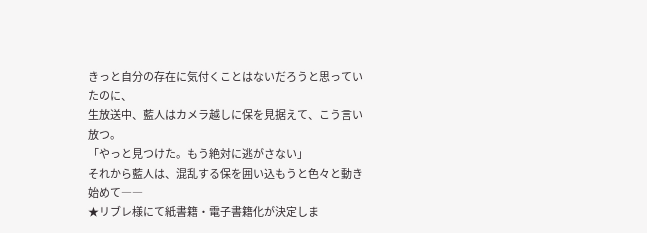きっと自分の存在に気付くことはないだろうと思っていたのに、
生放送中、藍人はカメラ越しに保を見据えて、こう言い放つ。
「やっと見つけた。もう絶対に逃がさない」
それから藍人は、混乱する保を囲い込もうと色々と動き始めて――
★リブレ様にて紙書籍・電子書籍化が決定しま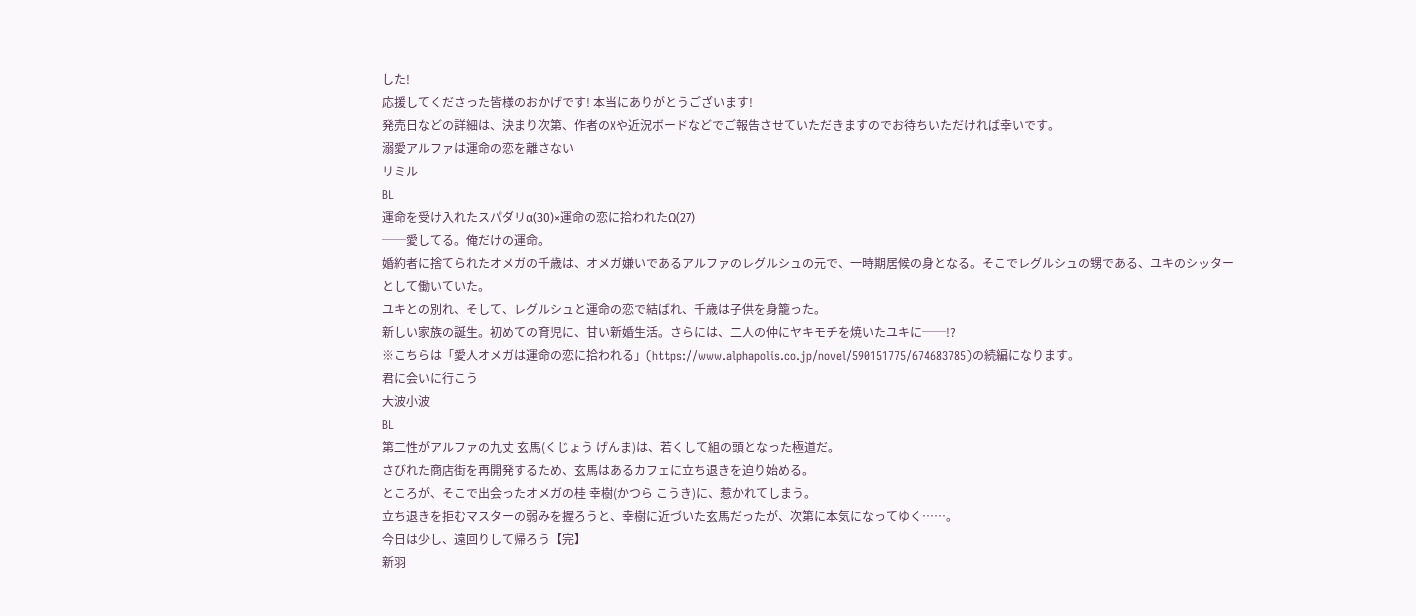した!
応援してくださった皆様のおかげです! 本当にありがとうございます!
発売日などの詳細は、決まり次第、作者のXや近況ボードなどでご報告させていただきますのでお待ちいただければ幸いです。
溺愛アルファは運命の恋を離さない
リミル
BL
運命を受け入れたスパダリα(30)×運命の恋に拾われたΩ(27)
──愛してる。俺だけの運命。
婚約者に捨てられたオメガの千歳は、オメガ嫌いであるアルファのレグルシュの元で、一時期居候の身となる。そこでレグルシュの甥である、ユキのシッターとして働いていた。
ユキとの別れ、そして、レグルシュと運命の恋で結ばれ、千歳は子供を身籠った。
新しい家族の誕生。初めての育児に、甘い新婚生活。さらには、二人の仲にヤキモチを焼いたユキに──!?
※こちらは「愛人オメガは運命の恋に拾われる」(https://www.alphapolis.co.jp/novel/590151775/674683785)の続編になります。
君に会いに行こう
大波小波
BL
第二性がアルファの九丈 玄馬(くじょう げんま)は、若くして組の頭となった極道だ。
さびれた商店街を再開発するため、玄馬はあるカフェに立ち退きを迫り始める。
ところが、そこで出会ったオメガの桂 幸樹(かつら こうき)に、惹かれてしまう。
立ち退きを拒むマスターの弱みを握ろうと、幸樹に近づいた玄馬だったが、次第に本気になってゆく……。
今日は少し、遠回りして帰ろう【完】
新羽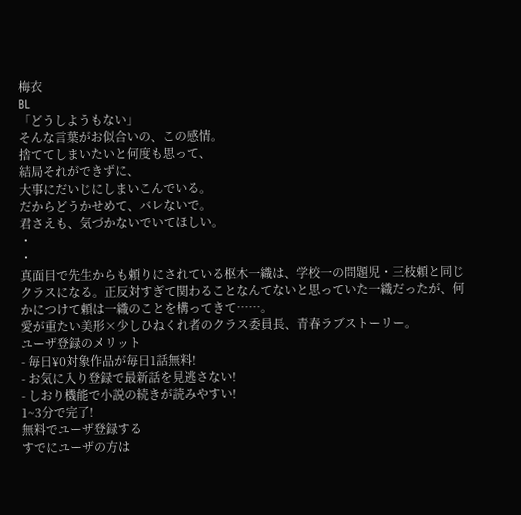梅衣
BL
「どうしようもない」
そんな言葉がお似合いの、この感情。
捨ててしまいたいと何度も思って、
結局それができずに、
大事にだいじにしまいこんでいる。
だからどうかせめて、バレないで。
君さえも、気づかないでいてほしい。
・
・
真面目で先生からも頼りにされている枢木一織は、学校一の問題児・三枝頼と同じクラスになる。正反対すぎて関わることなんてないと思っていた一織だったが、何かにつけて頼は一織のことを構ってきて……。
愛が重たい美形×少しひねくれ者のクラス委員長、青春ラブストーリー。
ユーザ登録のメリット
- 毎日¥0対象作品が毎日1話無料!
- お気に入り登録で最新話を見逃さない!
- しおり機能で小説の続きが読みやすい!
1~3分で完了!
無料でユーザ登録する
すでにユーザの方は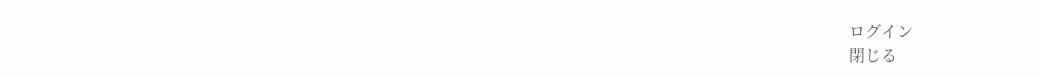ログイン
閉じる